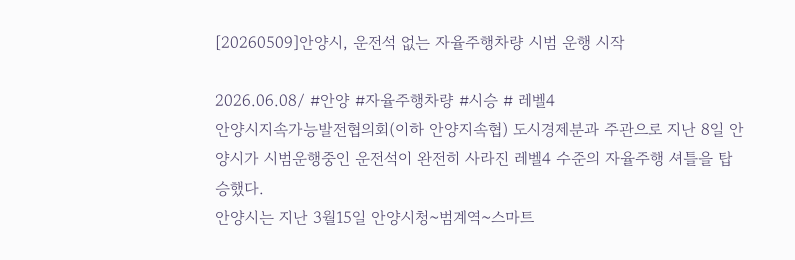[20260509]안양시, 운전석 없는 자율주행차량 시범 운행 시작

2026.06.08/ #안양 #자율주행차량 #시승 # 레벨4
안양시지속가능발전협의회(이하 안양지속협) 도시경제분과 주관으로 지난 8일 안양시가 시범운행중인 운전석이 완전히 사라진 레벨4 수준의 자율주행 셔틀을 탑승했다.
안양시는 지난 3월15일 안양시청~범계역~스마트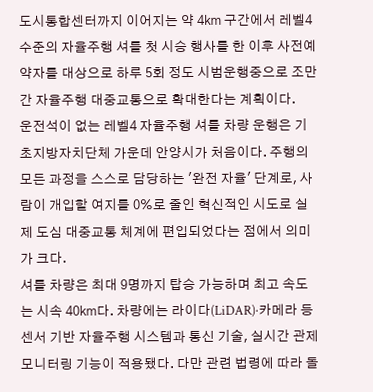도시통합센터까지 이어지는 약 4㎞ 구간에서 레벨4 수준의 자율주행 셔틀 첫 시승 행사를 한 이후 사전예약자를 대상으로 하루 5회 정도 시범운행중으로 조만간 자율주행 대중교통으로 확대한다는 계획이다.
운전석이 없는 레벨4 자율주행 셔틀 차량 운행은 기초지방자치단체 가운데 안양시가 처음이다. 주행의 모든 과정을 스스로 담당하는 '완전 자율' 단계로, 사람이 개입할 여지를 0%로 줄인 혁신적인 시도로 실제 도심 대중교통 체계에 편입되었다는 점에서 의미가 크다.
셔틀 차량은 최대 9명까지 탑승 가능하며 최고 속도는 시속 40㎞다. 차량에는 라이다(LiDAR)·카메라 등 센서 기반 자율주행 시스템과 통신 기술, 실시간 관제 모니터링 기능이 적용됐다. 다만 관련 법령에 따라 돌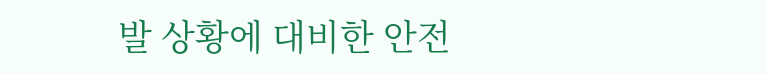발 상황에 대비한 안전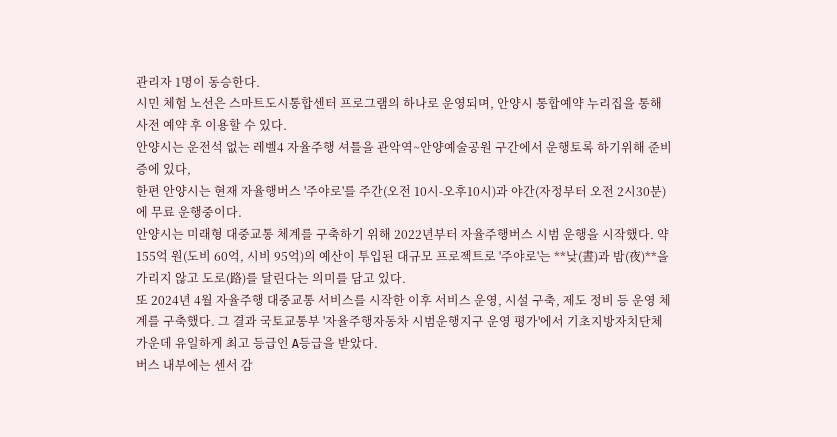관리자 1명이 동승한다.
시민 체험 노선은 스마트도시통합센터 프로그램의 하나로 운영되며, 안양시 통합예약 누리집을 통해 사전 예약 후 이용할 수 있다.
안양시는 운전석 없는 레벨4 자율주행 셔틀을 관악역~안양예술공원 구간에서 운행토록 하기위해 준비증에 있다,
한편 안양시는 현재 자율행버스 '주야로'를 주간(오전 10시-오후10시)과 야간(자정부터 오전 2시30분)에 무료 운행중이다.
안양시는 미래형 대중교통 체계를 구축하기 위해 2022년부터 자율주행버스 시범 운행을 시작했다. 약 155억 원(도비 60억, 시비 95억)의 예산이 투입된 대규모 프로젝트로 '주야로'는 **낮(晝)과 밤(夜)**을 가리지 않고 도로(路)를 달린다는 의미를 담고 있다.
또 2024년 4월 자율주행 대중교통 서비스를 시작한 이후 서비스 운영, 시설 구축, 제도 정비 등 운영 체계를 구축했다. 그 결과 국토교통부 '자율주행자동차 시범운행지구 운영 평가'에서 기초지방자치단체 가운데 유일하게 최고 등급인 A등급을 받았다.
버스 내부에는 센서 감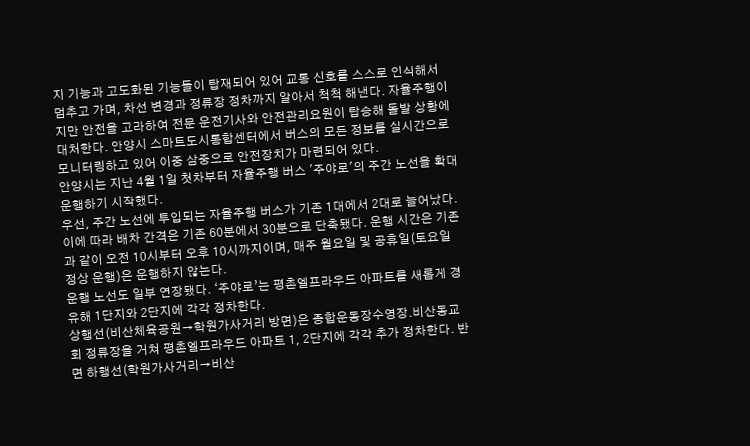지 기능과 고도화된 기능들이 탑재되어 있어 교통 신호를 스스로 인식해서 멈추고 가며, 차선 변경과 정류장 정차까지 알아서 척척 해낸다. 자율주행이지만 안전을 고라하여 전문 운전기사와 안전관리요원이 탑승해 돌발 상황에 대처한다. 안양시 스마트도시통합센터에서 버스의 모든 정보를 실시간으로 모니터링하고 있어 이중 삼중으로 안전장치가 마련되어 있다.
안양시는 지난 4월 1일 첫차부터 자율주행 버스 '주야로'의 주간 노선을 확대 운행하기 시작했다.
우선, 주간 노선에 투입되는 자율주행 버스가 기존 1대에서 2대로 늘어났다. 이에 따라 배차 간격은 기존 60분에서 30분으로 단축됐다. 운행 시간은 기존과 같이 오전 10시부터 오후 10시까지이며, 매주 월요일 및 공휴일(토요일 정상 운행)은 운행하지 않는다.
운행 노선도 일부 연장됐다. ‘주야로’는 평촌엘프라우드 아파트를 새롭게 경유해 1단지와 2단지에 각각 정차한다.
상행선(비산체육공원→학원가사거리 방면)은 종합운동장수영장.비산동교회 정류장을 거쳐 평촌엘프라우드 아파트 1, 2단지에 각각 추가 정차한다. 반면 하행선(학원가사거리→비산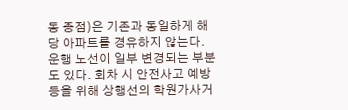동 종점)은 기존과 동일하게 해당 아파트를 경유하지 않는다.
운행 노선이 일부 변경되는 부분도 있다. 회차 시 안전사고 예방 등을 위해 상행선의 학원가사거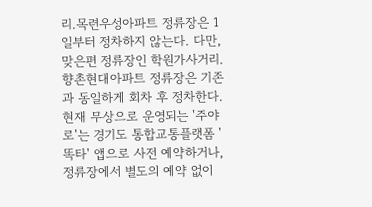리.목련우성아파트 정류장은 1일부터 정차하지 않는다. 다만, 맞은편 정류장인 학원가사거리.향촌현대아파트 정류장은 기존과 동일하게 회차 후 정차한다.
현재 무상으로 운영되는 '주야로'는 경기도 통합교통플랫폼 '똑타' 앱으로 사전 예약하거나, 정류장에서 별도의 예약 없이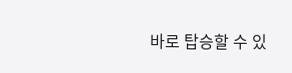바로 탑승할 수 있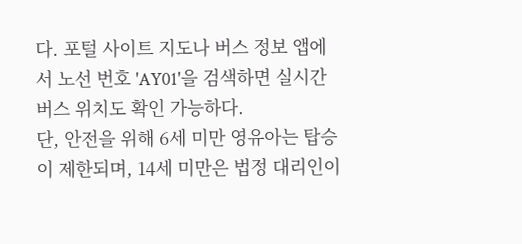다. 포털 사이트 지도나 버스 정보 앱에서 노선 번호 'AY01'을 검색하면 실시간 버스 위치도 확인 가능하다.
단, 안전을 위해 6세 미만 영유아는 탑승이 제한되며, 14세 미만은 법정 대리인이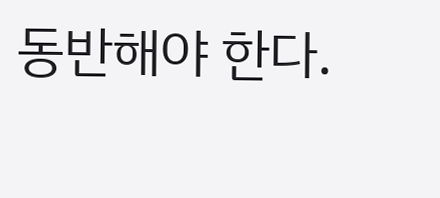동반해야 한다.